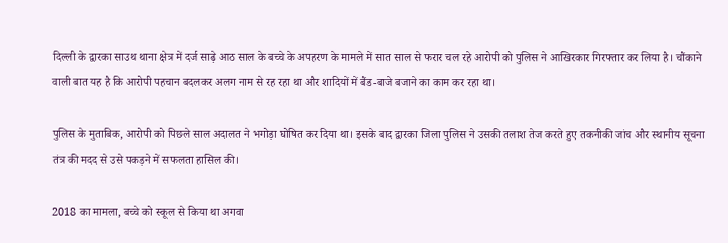दिल्ली के द्वारका साउथ थाना क्षेत्र में दर्ज साढ़े आठ साल के बच्चे के अपहरण के मामले में सात साल से फरार चल रहे आरोपी को पुलिस ने आखिरकार गिरफ्तार कर लिया है। चौंकाने वाली बात यह है कि आरोपी पहचान बदलकर अलग नाम से रह रहा था और शादियों में बैंड-बाजे बजाने का काम कर रहा था।

पुलिस के मुताबिक, आरोपी को पिछले साल अदालत ने भगोड़ा घोषित कर दिया था। इसके बाद द्वारका जिला पुलिस ने उसकी तलाश तेज करते हुए तकनीकी जांच और स्थानीय सूचना तंत्र की मदद से उसे पकड़ने में सफलता हासिल की।

2018 का मामला, बच्चे को स्कूल से किया था अगवा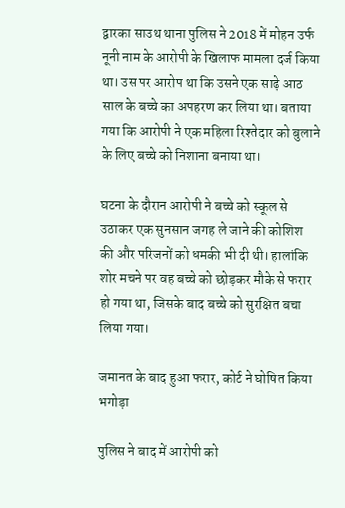द्वारका साउथ थाना पुलिस ने 2018 में मोहन उर्फ नूनी नाम के आरोपी के खिलाफ मामला दर्ज किया था। उस पर आरोप था कि उसने एक साढ़े आठ साल के बच्चे का अपहरण कर लिया था। बताया गया कि आरोपी ने एक महिला रिश्तेदार को बुलाने के लिए बच्चे को निशाना बनाया था।

घटना के दौरान आरोपी ने बच्चे को स्कूल से उठाकर एक सुनसान जगह ले जाने की कोशिश की और परिजनों को धमकी भी दी थी। हालांकि शोर मचने पर वह बच्चे को छोड़कर मौके से फरार हो गया था, जिसके बाद बच्चे को सुरक्षित बचा लिया गया।

जमानत के बाद हुआ फरार, कोर्ट ने घोषित किया भगोड़ा

पुलिस ने बाद में आरोपी को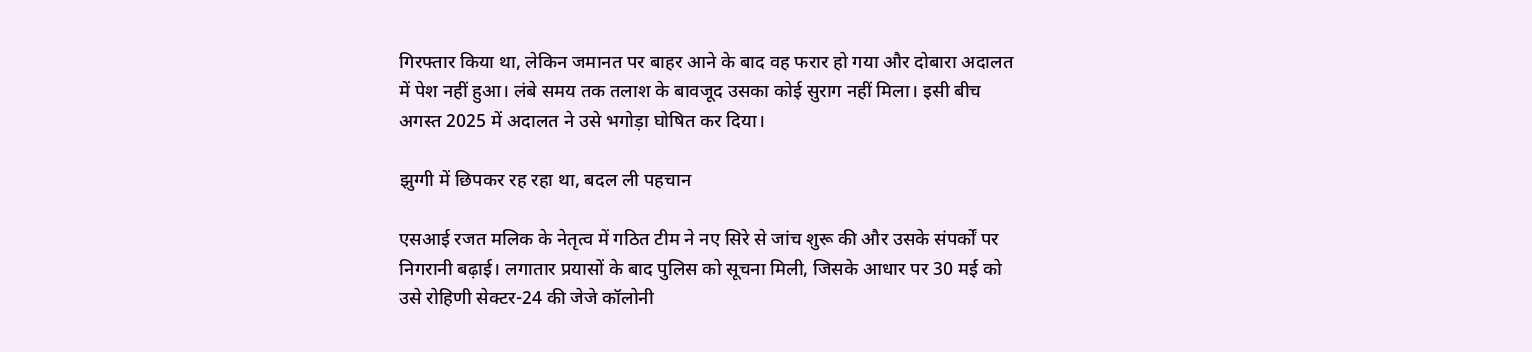गिरफ्तार किया था, लेकिन जमानत पर बाहर आने के बाद वह फरार हो गया और दोबारा अदालत में पेश नहीं हुआ। लंबे समय तक तलाश के बावजूद उसका कोई सुराग नहीं मिला। इसी बीच अगस्त 2025 में अदालत ने उसे भगोड़ा घोषित कर दिया।

झुग्गी में छिपकर रह रहा था, बदल ली पहचान

एसआई रजत मलिक के नेतृत्व में गठित टीम ने नए सिरे से जांच शुरू की और उसके संपर्कों पर निगरानी बढ़ाई। लगातार प्रयासों के बाद पुलिस को सूचना मिली, जिसके आधार पर 30 मई को उसे रोहिणी सेक्टर-24 की जेजे कॉलोनी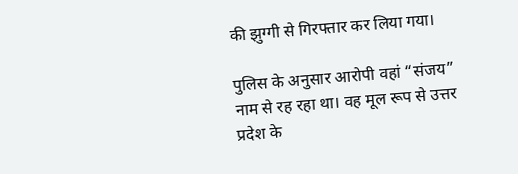की झुग्गी से गिरफ्तार कर लिया गया।

पुलिस के अनुसार आरोपी वहां “संजय” नाम से रह रहा था। वह मूल रूप से उत्तर प्रदेश के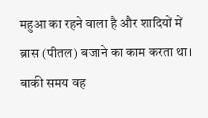महुआ का रहने वाला है और शादियों में ब्रास (पीतल) बजाने का काम करता था। बाकी समय वह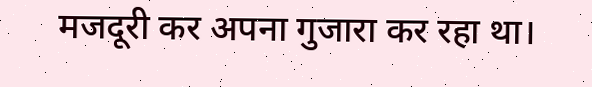मजदूरी कर अपना गुजारा कर रहा था।